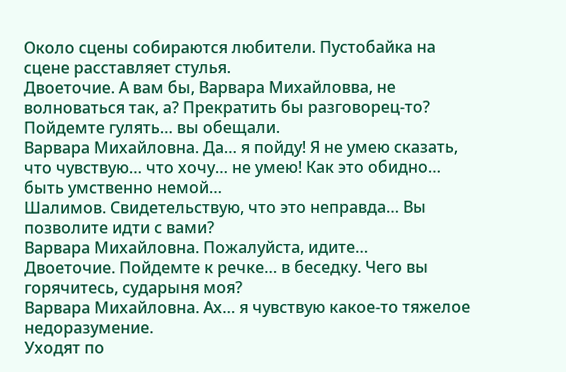Около сцены собираются любители. Пустобайка на сцене расставляет стулья.
Двоеточие. А вам бы, Варвара Михайловва, не волноваться так, а? Прекратить бы разговорец-то? Пойдемте гулять… вы обещали.
Варвара Михайловна. Да… я пойду! Я не умею сказать, что чувствую… что хочу… не умею! Как это обидно… быть умственно немой…
Шалимов. Свидетельствую, что это неправда… Вы позволите идти с вами?
Варвара Михайловна. Пожалуйста, идите…
Двоеточие. Пойдемте к речке… в беседку. Чего вы горячитесь, сударыня моя?
Варвара Михайловна. Ах… я чувствую какое-то тяжелое недоразумение.
Уходят по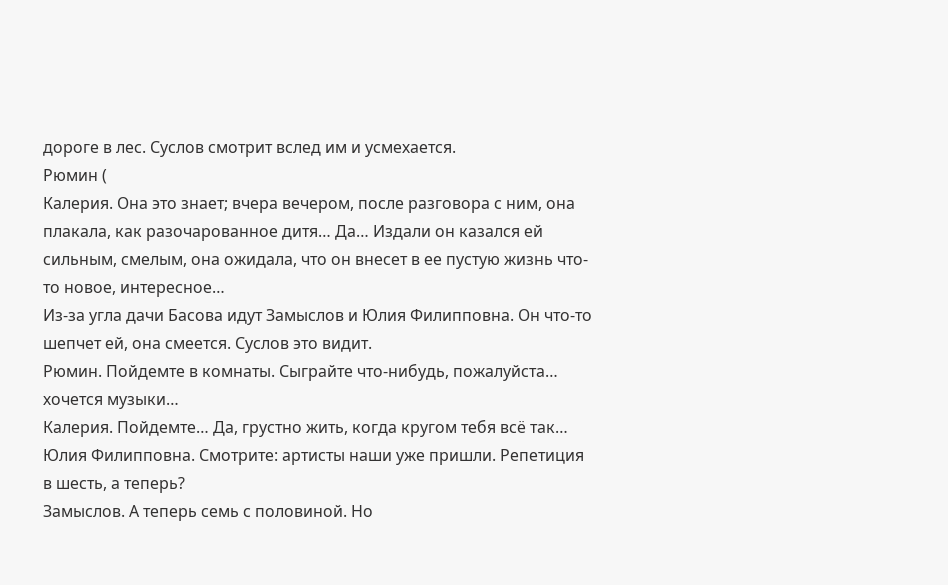дороге в лес. Суслов смотрит вслед им и усмехается.
Рюмин (
Калерия. Она это знает; вчера вечером, после разговора с ним, она плакала, как разочарованное дитя… Да… Издали он казался ей сильным, смелым, она ожидала, что он внесет в ее пустую жизнь что-то новое, интересное…
Из-за угла дачи Басова идут Замыслов и Юлия Филипповна. Он что-то шепчет ей, она смеется. Суслов это видит.
Рюмин. Пойдемте в комнаты. Сыграйте что-нибудь, пожалуйста… хочется музыки…
Калерия. Пойдемте… Да, грустно жить, когда кругом тебя всё так…
Юлия Филипповна. Смотрите: артисты наши уже пришли. Репетиция в шесть, а теперь?
Замыслов. А теперь семь с половиной. Но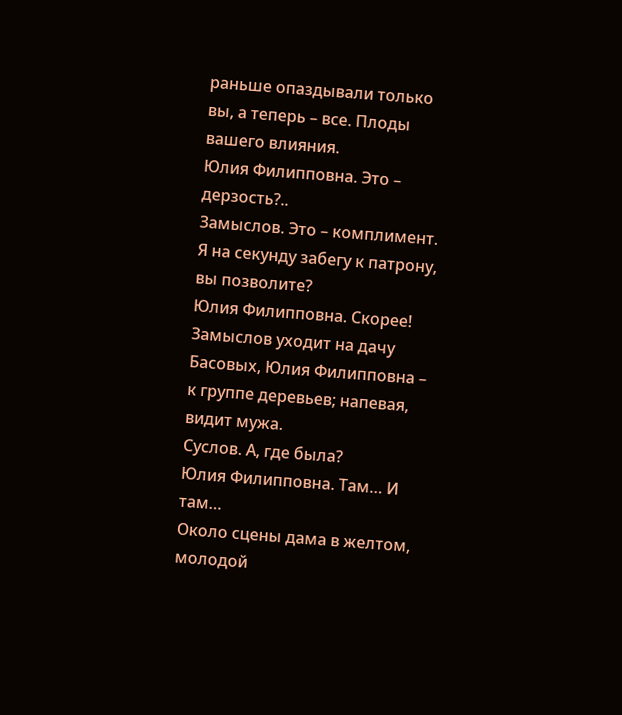раньше опаздывали только вы, а теперь – все. Плоды вашего влияния.
Юлия Филипповна. Это – дерзость?..
Замыслов. Это – комплимент. Я на секунду забегу к патрону, вы позволите?
Юлия Филипповна. Скорее!
Замыслов уходит на дачу Басовых, Юлия Филипповна – к группе деревьев; напевая, видит мужа.
Суслов. А, где была?
Юлия Филипповна. Там… И там…
Около сцены дама в желтом, молодой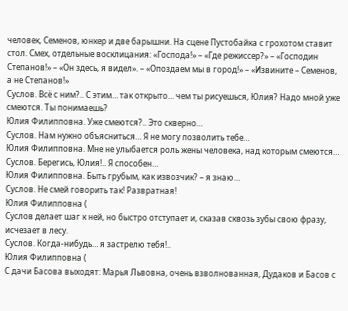человек, Семенов, юнкер и две барышни. На сцене Пустобайка с грохотом ставит стол. Смех, отдельные восклицания: «Господа!» – «Где режиссер?» – «Господин Степанов!» – «Он здесь, я видел». – «Опоздаем мы в город!» – «Извините – Семенов, а не Степанов!»
Суслов. Всё с ним?.. С этим… так открыто… чем ты рисуешься, Юлия? Надо мной уже смеются. Ты понимаешь?
Юлия Филипповна. Уже смеются?.. Это скверно…
Суслов. Нам нужно объясниться… Я не могу позволить тебе…
Юлия Филипповна. Мне не улыбается роль жены человека, над которым смеются…
Суслов. Берегись, Юлия!.. Я способен…
Юлия Филипповна. Быть грубым, как извозчик? – я знаю…
Суслов. Не смей говорить так! Развратная!
Юлия Филипповна (
Суслов делает шаг к ней, но быстро отступает и, сказав сквозь зубы свою фразу, исчезает в лесу.
Суслов. Когда-нибудь… я застрелю тебя!..
Юлия Филипповна (
С дачи Басова выходят: Марья Львовна, очень взволнованная, Дудаков и Басов с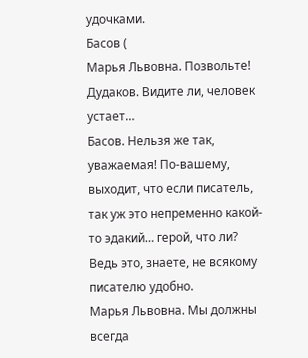удочками.
Басов (
Марья Львовна. Позвольте!
Дудаков. Видите ли, человек устает…
Басов. Нельзя же так, уважаемая! По-вашему, выходит, что если писатель, так уж это непременно какой-то эдакий… герой, что ли? Ведь это, знаете, не всякому писателю удобно.
Марья Львовна. Мы должны всегда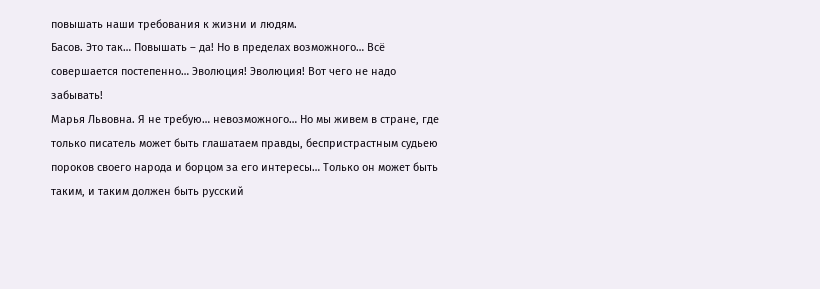повышать наши требования к жизни и людям.
Басов. Это так… Повышать – да! Но в пределах возможного… Всё совершается постепенно… Эволюция! Эволюция! Вот чего не надо забывать!
Марья Львовна. Я не требую… невозможного… Но мы живем в стране, где только писатель может быть глашатаем правды, беспристрастным судьею пороков своего народа и борцом за его интересы… Только он может быть таким, и таким должен быть русский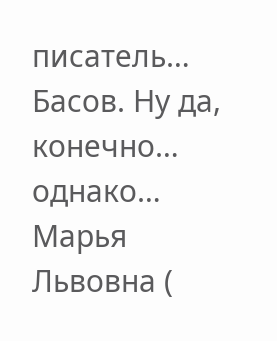писатель…
Басов. Ну да, конечно… однако…
Марья Львовна (